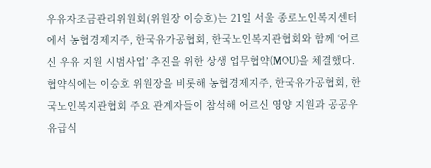우유자조금관리위원회(위원장 이승호)는 21일 서울 종로노인복지센터에서 농협경제지주, 한국유가공협회, 한국노인복지관협회와 함께 ‘어르신 우유 지원 시범사업’ 추진을 위한 상생 업무협약(MOU)을 체결했다. 협약식에는 이승호 위원장을 비롯해 농협경제지주, 한국유가공협회, 한국노인복지관협회 주요 관계자들이 참석해 어르신 영양 지원과 공공우유급식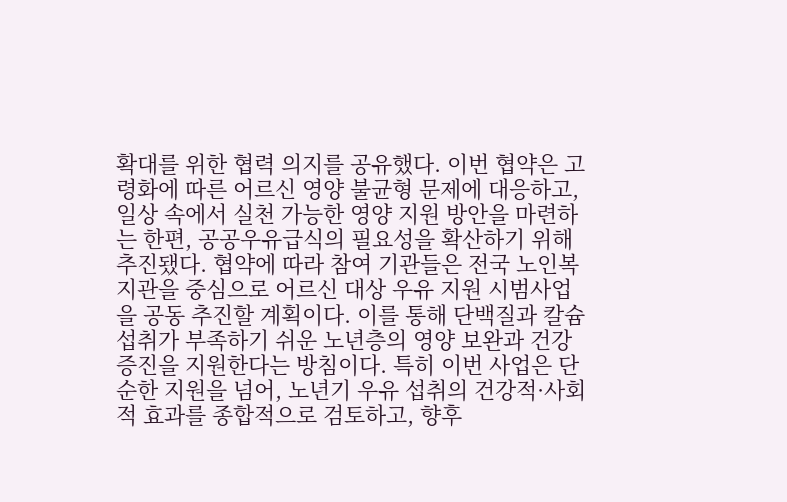확대를 위한 협력 의지를 공유했다. 이번 협약은 고령화에 따른 어르신 영양 불균형 문제에 대응하고, 일상 속에서 실천 가능한 영양 지원 방안을 마련하는 한편, 공공우유급식의 필요성을 확산하기 위해 추진됐다. 협약에 따라 참여 기관들은 전국 노인복지관을 중심으로 어르신 대상 우유 지원 시범사업을 공동 추진할 계획이다. 이를 통해 단백질과 칼슘 섭취가 부족하기 쉬운 노년층의 영양 보완과 건강 증진을 지원한다는 방침이다. 특히 이번 사업은 단순한 지원을 넘어, 노년기 우유 섭취의 건강적·사회적 효과를 종합적으로 검토하고, 향후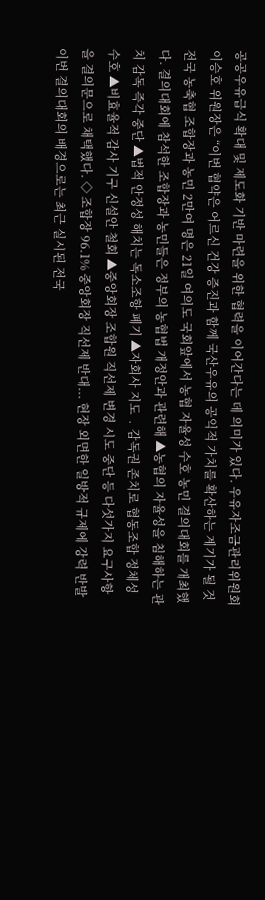공공우유급식 확대 및 제도화 기반 마련을 위한 협력을 이어간다는 데 의미가 있다. 우유자조금관리위원회 이승호 위원장은 “이번 협약은 어르신 건강 증진과 함께 국산우유의 공익적 가치를 확산하는 계기가 될 것
전국 농축협 조합장과 농민 2만여 명은 21일 여의도 국회앞에서 농협 자율성 수호 농민 결의대회를 개최했다. 결의대회에 참석한 조합장과 농민들은 정부의 농협법 개정안과 관련해 ▲농협의 자율성을 침해하는 관치 감독 즉각 중단 ▲법적 안정성 해치는 독소조항 폐기 ▲자회사 지도 ․ 감독권 존치로 협동조합 정체성 수호 ▲비효율적 감사 기구 신설안 철회 ▲중앙회장 조합원 직선제 변경 시도 중단 등 다섯가지 요구사항을 결의문으로 채택했다. ◇ 조합장 96.1% 중앙회장 직선제 반대... 현장 외면한 일방적 규제에 강력 반발 이번 결의대회의 배경으로는 최근 실시된 전국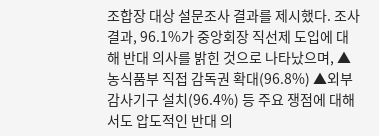조합장 대상 설문조사 결과를 제시했다. 조사 결과, 96.1%가 중앙회장 직선제 도입에 대해 반대 의사를 밝힌 것으로 나타났으며, ▲농식품부 직접 감독권 확대(96.8%) ▲외부 감사기구 설치(96.4%) 등 주요 쟁점에 대해서도 압도적인 반대 의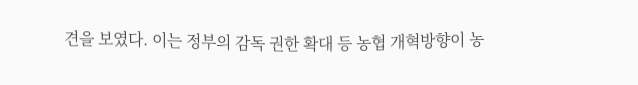견을 보였다. 이는 정부의 감독 권한 확대 등 농협 개혁방향이 농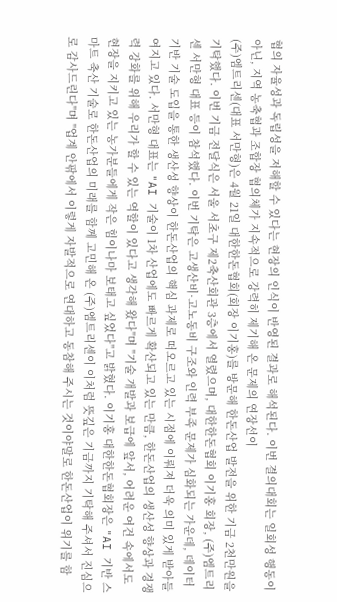협의 자율성과 독립성을 저해할 수 있다는 현장의 인식이 반영된 결과로 해석된다. 이번 결의대회는 일회성 행동이 아닌, 지역 농축협과 조합장 협의체가 지속적으로 강력히 제기해 온 문제의 연장선이
(주)엠트리센(대표 서만형)은 4월 21일 대한한돈협회(회장 이기홍)를 방문해 한돈산업 발전을 위한 기금 2천만원을 기탁했다. 이번 기금 전달식은 서울 서초구 제2축산회관 3층에서 열렸으며, 대한한돈협회 이기홍 회장, (주)엠트리센 서만형 대표 등이 참석했다. 이번 기탁은 고생산비·고노동비 구조와 인력 부족 문제가 심화되는 가운데, 데이터 기반 기술 도입을 통한 생산성 향상이 한돈산업의 핵심 과제로 떠오르고 있는 시점에 이뤄져 더욱 의미 있게 받아들여지고 있다. 서만형 대표는 "AI 기술이 1차 산업에도 빠르게 확산되고 있는 만큼, 한돈산업의 생산성 향상과 경쟁력 강화를 위해 우리가 할 수 있는 역할이 있다고 생각해 왔다"며 "기술 개발과 보급에 앞서, 어려운 여건 속에서도 현장을 지키고 있는 농가분들에게 작은 힘이나마 보태고 싶었다"고 밝혔다. 이기홍 대한한돈협회장은 "AI 기반 스마트 축산 기술로 한돈산업의 미래를 함께 고민해 온 (주)엠트리센이 이처럼 뜻깊은 기금까지 기탁해 주셔서 진심으로 감사드린다"며 "업계 안팎에서 이렇게 자발적으로 연대하고 동참해 주시는 것이야말로 한돈산업이 위기를 함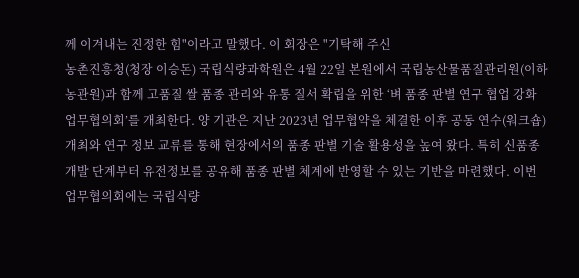께 이겨내는 진정한 힘"이라고 말했다. 이 회장은 "기탁해 주신
농촌진흥청(청장 이승돈) 국립식량과학원은 4월 22일 본원에서 국립농산물품질관리원(이하 농관원)과 함께 고품질 쌀 품종 관리와 유통 질서 확립을 위한 ‘벼 품종 판별 연구 협업 강화 업무협의회’를 개최한다. 양 기관은 지난 2023년 업무협약을 체결한 이후 공동 연수(워크숍) 개최와 연구 정보 교류를 통해 현장에서의 품종 판별 기술 활용성을 높여 왔다. 특히 신품종 개발 단계부터 유전정보를 공유해 품종 판별 체계에 반영할 수 있는 기반을 마련했다. 이번 업무협의회에는 국립식량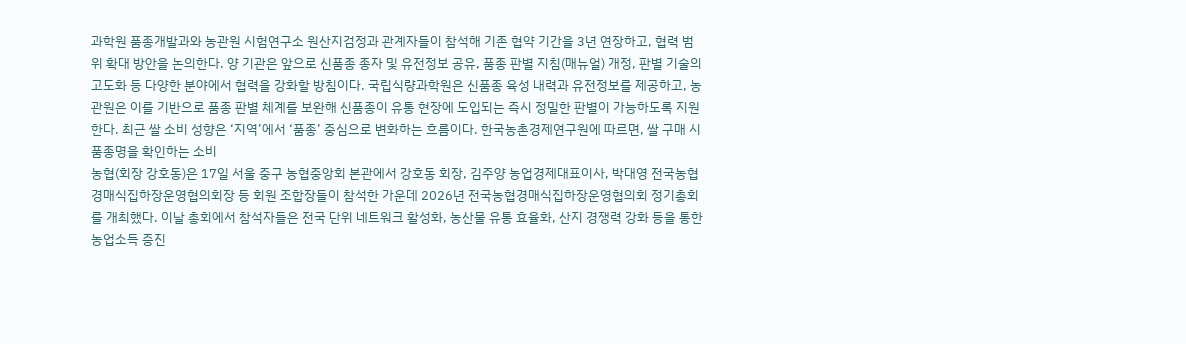과학원 품종개발과와 농관원 시험연구소 원산지검정과 관계자들이 참석해 기존 협약 기간을 3년 연장하고, 협력 범위 확대 방안을 논의한다. 양 기관은 앞으로 신품종 종자 및 유전정보 공유, 품종 판별 지침(매뉴얼) 개정, 판별 기술의 고도화 등 다양한 분야에서 협력을 강화할 방침이다. 국립식량과학원은 신품종 육성 내력과 유전정보를 제공하고, 농관원은 이를 기반으로 품종 판별 체계를 보완해 신품종이 유통 현장에 도입되는 즉시 정밀한 판별이 가능하도록 지원한다. 최근 쌀 소비 성향은 ‘지역’에서 ‘품종’ 중심으로 변화하는 흐름이다. 한국농촌경제연구원에 따르면, 쌀 구매 시 품종명을 확인하는 소비
농협(회장 강호동)은 17일 서울 중구 농협중앙회 본관에서 강호동 회장, 김주양 농업경제대표이사, 박대영 전국농협경매식집하장운영협의회장 등 회원 조합장들이 참석한 가운데 2026년 전국농협경매식집하장운영협의회 정기총회를 개최했다. 이날 총회에서 참석자들은 전국 단위 네트워크 활성화, 농산물 유통 효율화, 산지 경쟁력 강화 등을 통한 농업소득 증진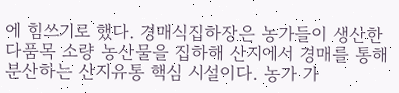에 힘쓰기로 했다. 경매식집하장은 농가들이 생산한 다품목 소량 농산물을 집하해 산지에서 경매를 통해 분산하는 산지유통 핵심 시설이다. 농가 가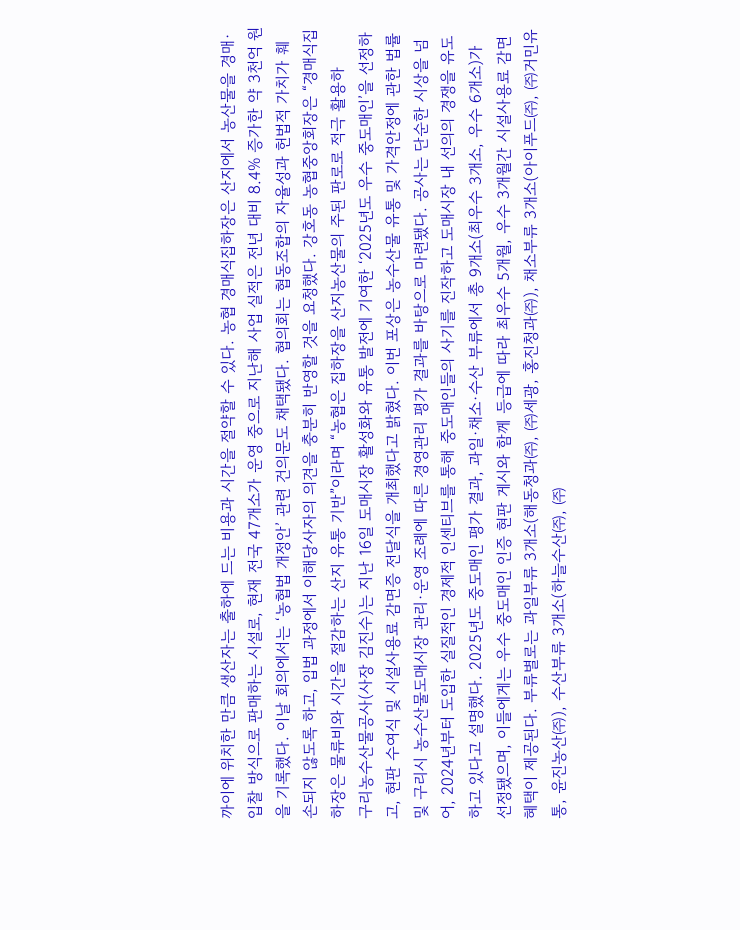까이에 위치한 만큼 생산자는 출하에 드는 비용과 시간을 절약할 수 있다. 농협 경매식집하장은 산지에서 농산물을 경매·입찰 방식으로 판매하는 시설로, 현재 전국 47개소가 운영 중으로 지난해 사업 실적은 전년 대비 8.4% 증가한 약 3천억 원을 기록했다. 이날 회의에서는 ‘농협법 개정안’ 관련 건의문도 채택됐다. 협의회는 협동조합의 자율성과 헌법적 가치가 훼손되지 않도록 하고, 입법 과정에서 이해당사자의 의견을 충분히 반영할 것을 요청했다. 강호동 농협중앙회장은 “경매식집하장은 물류비와 시간을 절감하는 산지 유통 기반”이라며 “농협은 집하장을 산지농산물의 주된 판로로 적극 활용하
구리농수산물공사(사장 김진수)는 지난 16일 도매시장 활성화와 유통 발전에 기여한 ‘2025년도 우수 중도매인’을 선정하고, 현판 수여식 및 시설사용료 감면증 전달식을 개최했다고 밝혔다. 이번 포상은 농수산물 유통 및 가격안정에 관한 법률 및 구리시 농수산물도매시장 관리·운영 조례에 따른 경영관리 평가 결과를 바탕으로 마련됐다. 공사는 단순한 시상을 넘어, 2024년부터 도입한 실질적인 경제적 인센티브를 통해 중도매인들의 사기를 진작하고 도매시장 내 선의의 경쟁을 유도하고 있다고 설명했다. 2025년도 중도매인 평가 결과, 과일·채소·수산 부류에서 총 9개소(최우수 3개소, 우수 6개소)가 선정됐으며, 이들에게는 우수 중도매인 인증 현판 게시와 함께 등급에 따라 최우수 5개월, 우수 3개월간 시설사용료 감면 혜택이 제공된다. 부류별로는 과일부류 3개소(해동청과㈜, ㈜세광, 홍진청과㈜), 채소부류 3개소(아이푸드㈜, ㈜거민유통, 윤진농산㈜), 수산부류 3개소(하늘수산㈜, ㈜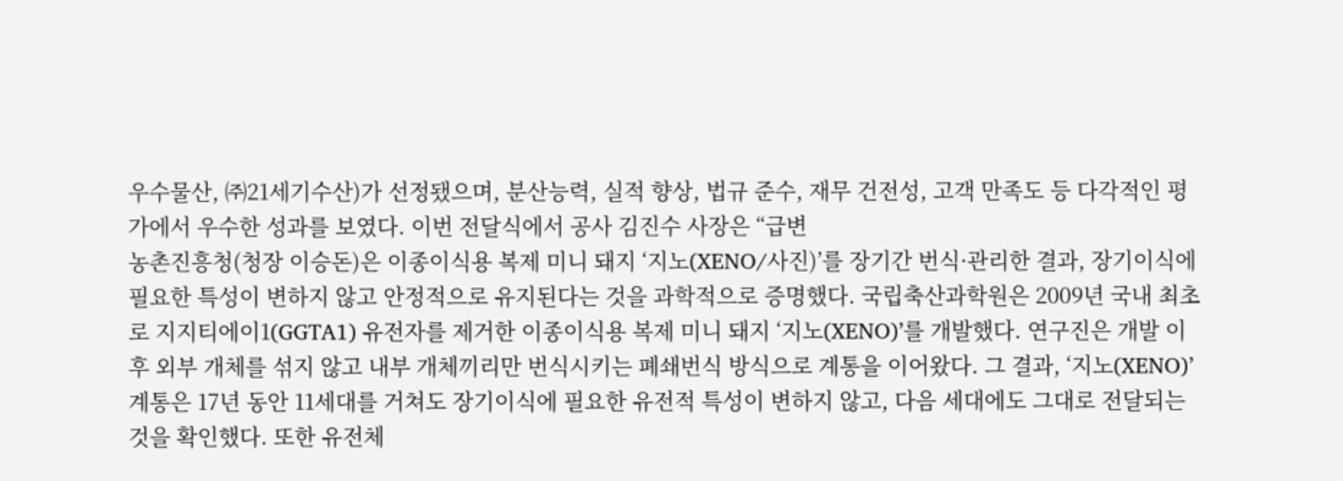우수물산, ㈜21세기수산)가 선정됐으며, 분산능력, 실적 향상, 법규 준수, 재무 건전성, 고객 만족도 등 다각적인 평가에서 우수한 성과를 보였다. 이번 전달식에서 공사 김진수 사장은 “급변
농촌진흥청(청장 이승돈)은 이종이식용 복제 미니 돼지 ‘지노(XENO/사진)’를 장기간 번식·관리한 결과, 장기이식에 필요한 특성이 변하지 않고 안정적으로 유지된다는 것을 과학적으로 증명했다. 국립축산과학원은 2009년 국내 최초로 지지티에이1(GGTA1) 유전자를 제거한 이종이식용 복제 미니 돼지 ‘지노(XENO)’를 개발했다. 연구진은 개발 이후 외부 개체를 섞지 않고 내부 개체끼리만 번식시키는 폐쇄번식 방식으로 계통을 이어왔다. 그 결과, ‘지노(XENO)’ 계통은 17년 동안 11세대를 거쳐도 장기이식에 필요한 유전적 특성이 변하지 않고, 다음 세대에도 그대로 전달되는 것을 확인했다. 또한 유전체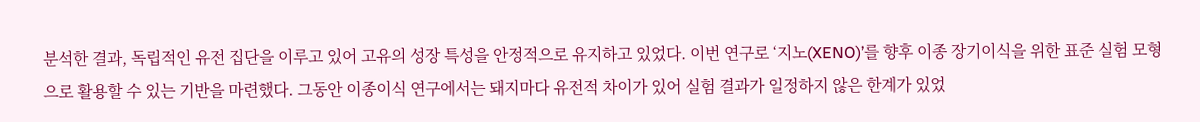분석한 결과, 독립적인 유전 집단을 이루고 있어 고유의 성장 특성을 안정적으로 유지하고 있었다. 이번 연구로 ‘지노(XENO)’를 향후 이종 장기이식을 위한 표준 실험 모형으로 활용할 수 있는 기반을 마련했다. 그동안 이종이식 연구에서는 돼지마다 유전적 차이가 있어 실험 결과가 일정하지 않은 한계가 있었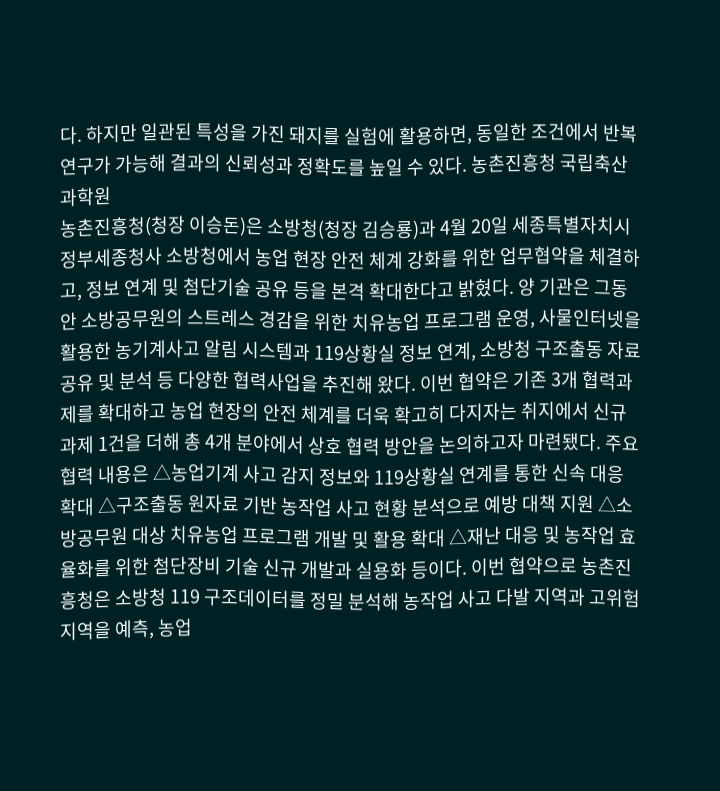다. 하지만 일관된 특성을 가진 돼지를 실험에 활용하면, 동일한 조건에서 반복 연구가 가능해 결과의 신뢰성과 정확도를 높일 수 있다. 농촌진흥청 국립축산과학원
농촌진흥청(청장 이승돈)은 소방청(청장 김승룡)과 4월 20일 세종특별자치시 정부세종청사 소방청에서 농업 현장 안전 체계 강화를 위한 업무협약을 체결하고, 정보 연계 및 첨단기술 공유 등을 본격 확대한다고 밝혔다. 양 기관은 그동안 소방공무원의 스트레스 경감을 위한 치유농업 프로그램 운영, 사물인터넷을 활용한 농기계사고 알림 시스템과 119상황실 정보 연계, 소방청 구조출동 자료 공유 및 분석 등 다양한 협력사업을 추진해 왔다. 이번 협약은 기존 3개 협력과제를 확대하고 농업 현장의 안전 체계를 더욱 확고히 다지자는 취지에서 신규 과제 1건을 더해 총 4개 분야에서 상호 협력 방안을 논의하고자 마련됐다. 주요 협력 내용은 △농업기계 사고 감지 정보와 119상황실 연계를 통한 신속 대응 확대 △구조출동 원자료 기반 농작업 사고 현황 분석으로 예방 대책 지원 △소방공무원 대상 치유농업 프로그램 개발 및 활용 확대 △재난 대응 및 농작업 효율화를 위한 첨단장비 기술 신규 개발과 실용화 등이다. 이번 협약으로 농촌진흥청은 소방청 119 구조데이터를 정밀 분석해 농작업 사고 다발 지역과 고위험 지역을 예측, 농업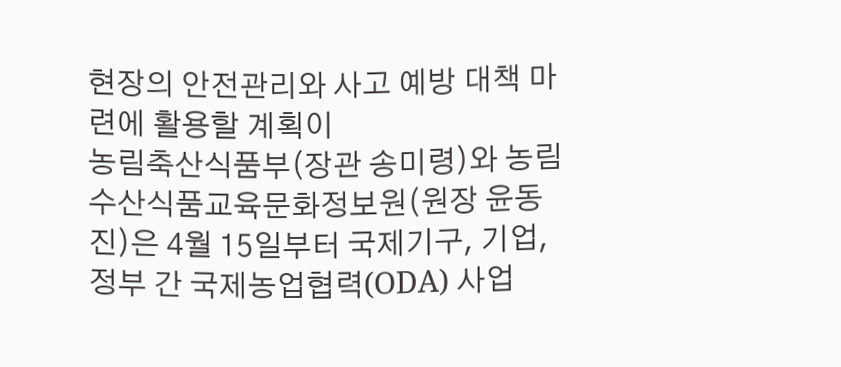현장의 안전관리와 사고 예방 대책 마련에 활용할 계획이
농림축산식품부(장관 송미령)와 농림수산식품교육문화정보원(원장 윤동진)은 4월 15일부터 국제기구, 기업, 정부 간 국제농업협력(ODA) 사업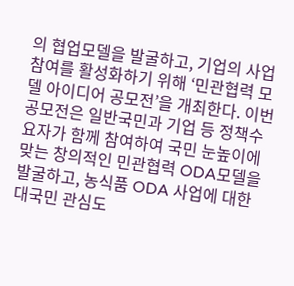의 협업모델을 발굴하고, 기업의 사업 참여를 활성화하기 위해 ‘민관협력 모델 아이디어 공모전’을 개최한다. 이번 공모전은 일반국민과 기업 등 정책수요자가 함께 참여하여 국민 눈높이에 맞는 창의적인 민관협력 ODA모델을 발굴하고, 농식품 ODA 사업에 대한 대국민 관심도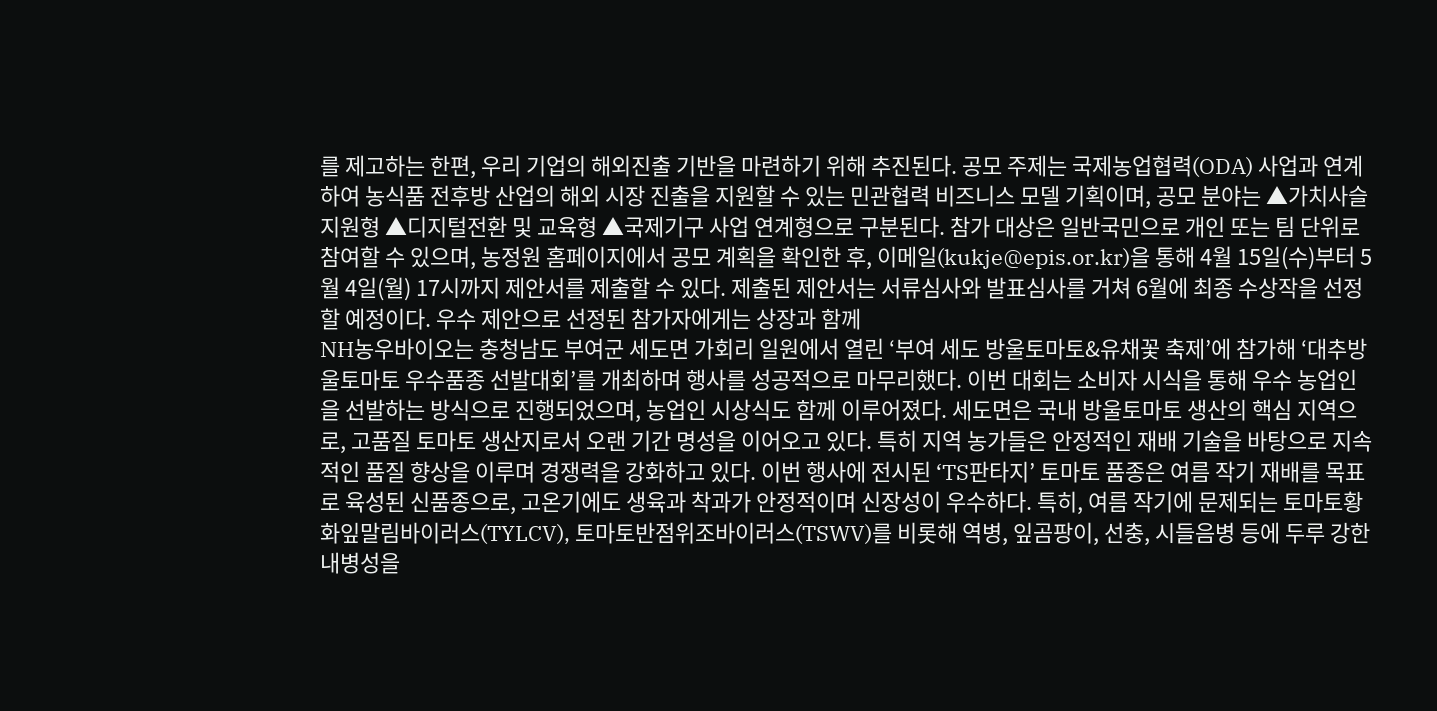를 제고하는 한편, 우리 기업의 해외진출 기반을 마련하기 위해 추진된다. 공모 주제는 국제농업협력(ODA) 사업과 연계하여 농식품 전후방 산업의 해외 시장 진출을 지원할 수 있는 민관협력 비즈니스 모델 기획이며, 공모 분야는 ▲가치사슬 지원형 ▲디지털전환 및 교육형 ▲국제기구 사업 연계형으로 구분된다. 참가 대상은 일반국민으로 개인 또는 팀 단위로 참여할 수 있으며, 농정원 홈페이지에서 공모 계획을 확인한 후, 이메일(kukje@epis.or.kr)을 통해 4월 15일(수)부터 5월 4일(월) 17시까지 제안서를 제출할 수 있다. 제출된 제안서는 서류심사와 발표심사를 거쳐 6월에 최종 수상작을 선정할 예정이다. 우수 제안으로 선정된 참가자에게는 상장과 함께
NH농우바이오는 충청남도 부여군 세도면 가회리 일원에서 열린 ‘부여 세도 방울토마토&유채꽃 축제’에 참가해 ‘대추방울토마토 우수품종 선발대회’를 개최하며 행사를 성공적으로 마무리했다. 이번 대회는 소비자 시식을 통해 우수 농업인을 선발하는 방식으로 진행되었으며, 농업인 시상식도 함께 이루어졌다. 세도면은 국내 방울토마토 생산의 핵심 지역으로, 고품질 토마토 생산지로서 오랜 기간 명성을 이어오고 있다. 특히 지역 농가들은 안정적인 재배 기술을 바탕으로 지속적인 품질 향상을 이루며 경쟁력을 강화하고 있다. 이번 행사에 전시된 ‘TS판타지’ 토마토 품종은 여름 작기 재배를 목표로 육성된 신품종으로, 고온기에도 생육과 착과가 안정적이며 신장성이 우수하다. 특히, 여름 작기에 문제되는 토마토황화잎말림바이러스(TYLCV), 토마토반점위조바이러스(TSWV)를 비롯해 역병, 잎곰팡이, 선충, 시들음병 등에 두루 강한 내병성을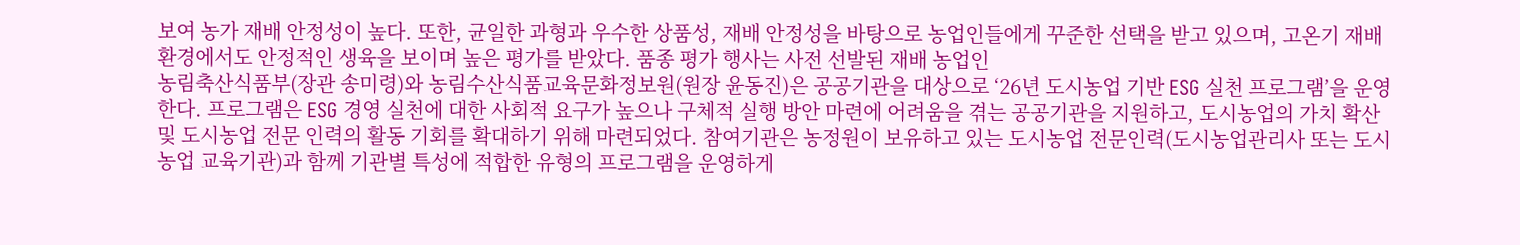보여 농가 재배 안정성이 높다. 또한, 균일한 과형과 우수한 상품성, 재배 안정성을 바탕으로 농업인들에게 꾸준한 선택을 받고 있으며, 고온기 재배 환경에서도 안정적인 생육을 보이며 높은 평가를 받았다. 품종 평가 행사는 사전 선발된 재배 농업인
농림축산식품부(장관 송미령)와 농림수산식품교육문화정보원(원장 윤동진)은 공공기관을 대상으로 ‘26년 도시농업 기반 ESG 실천 프로그램’을 운영한다. 프로그램은 ESG 경영 실천에 대한 사회적 요구가 높으나 구체적 실행 방안 마련에 어려움을 겪는 공공기관을 지원하고, 도시농업의 가치 확산 및 도시농업 전문 인력의 활동 기회를 확대하기 위해 마련되었다. 참여기관은 농정원이 보유하고 있는 도시농업 전문인력(도시농업관리사 또는 도시농업 교육기관)과 함께 기관별 특성에 적합한 유형의 프로그램을 운영하게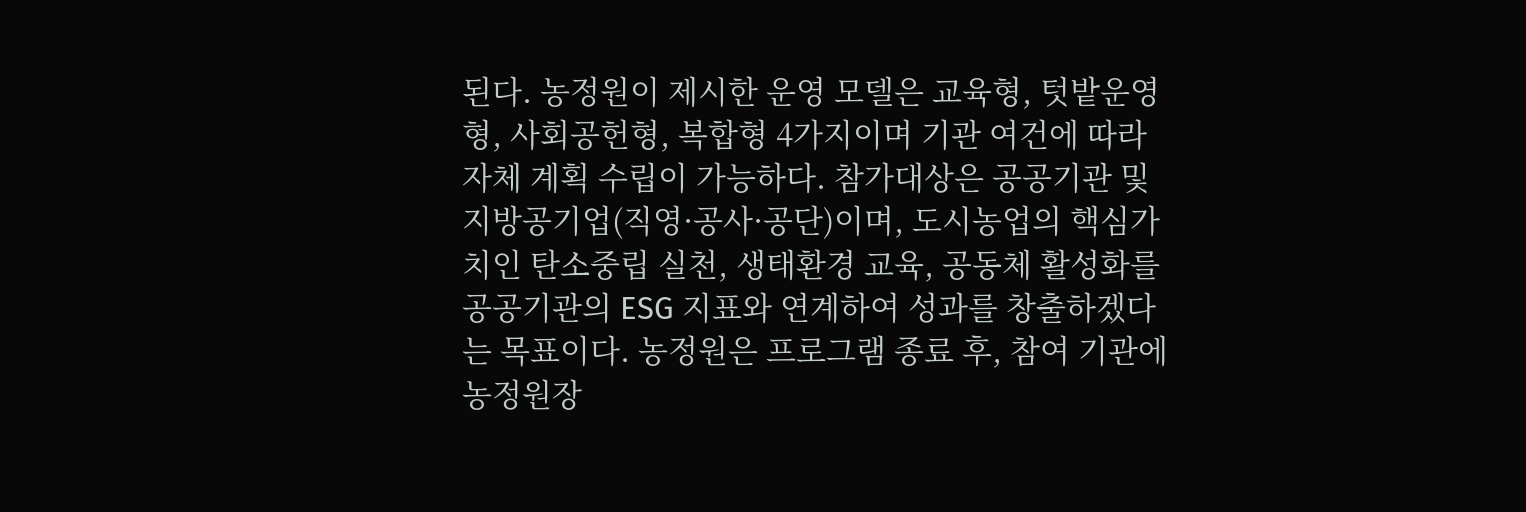된다. 농정원이 제시한 운영 모델은 교육형, 텃밭운영형, 사회공헌형, 복합형 4가지이며 기관 여건에 따라 자체 계획 수립이 가능하다. 참가대상은 공공기관 및 지방공기업(직영·공사·공단)이며, 도시농업의 핵심가치인 탄소중립 실천, 생태환경 교육, 공동체 활성화를 공공기관의 ESG 지표와 연계하여 성과를 창출하겠다는 목표이다. 농정원은 프로그램 종료 후, 참여 기관에 농정원장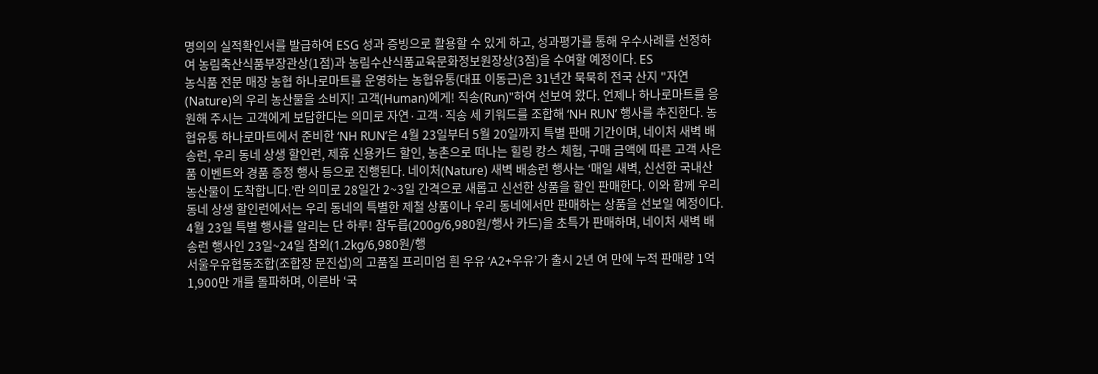명의의 실적확인서를 발급하여 ESG 성과 증빙으로 활용할 수 있게 하고, 성과평가를 통해 우수사례를 선정하여 농림축산식품부장관상(1점)과 농림수산식품교육문화정보원장상(3점)을 수여할 예정이다. ES
농식품 전문 매장 농협 하나로마트를 운영하는 농협유통(대표 이동근)은 31년간 묵묵히 전국 산지 "자연(Nature)의 우리 농산물을 소비지! 고객(Human)에게! 직송(Run)"하여 선보여 왔다. 언제나 하나로마트를 응원해 주시는 고객에게 보답한다는 의미로 자연·고객·직송 세 키워드를 조합해 ‘NH RUN’ 행사를 추진한다. 농협유통 하나로마트에서 준비한 ‘NH RUN’은 4월 23일부터 5월 20일까지 특별 판매 기간이며, 네이처 새벽 배송런, 우리 동네 상생 할인런, 제휴 신용카드 할인, 농촌으로 떠나는 힐링 캉스 체험, 구매 금액에 따른 고객 사은품 이벤트와 경품 증정 행사 등으로 진행된다. 네이처(Nature) 새벽 배송런 행사는 ‘매일 새벽, 신선한 국내산 농산물이 도착합니다.’란 의미로 28일간 2~3일 간격으로 새롭고 신선한 상품을 할인 판매한다. 이와 함께 우리 동네 상생 할인런에서는 우리 동네의 특별한 제철 상품이나 우리 동네에서만 판매하는 상품을 선보일 예정이다. 4월 23일 특별 행사를 알리는 단 하루! 참두릅(200g/6,980원/행사 카드)을 초특가 판매하며, 네이처 새벽 배송런 행사인 23일~24일 참외(1.2kg/6,980원/행
서울우유협동조합(조합장 문진섭)의 고품질 프리미엄 흰 우유 ‘A2+우유’가 출시 2년 여 만에 누적 판매량 1억 1,900만 개를 돌파하며, 이른바 ‘국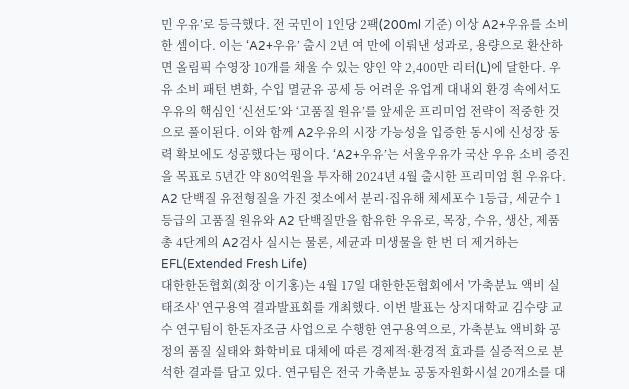민 우유’로 등극했다. 전 국민이 1인당 2팩(200ml 기준) 이상 A2+우유를 소비한 셈이다. 이는 ‘A2+우유’ 출시 2년 여 만에 이뤄낸 성과로, 용량으로 환산하면 올림픽 수영장 10개를 채울 수 있는 양인 약 2,400만 리터(L)에 달한다. 우유 소비 패턴 변화, 수입 멸균유 공세 등 어려운 유업계 대내외 환경 속에서도 우유의 핵심인 ‘신선도’와 ‘고품질 원유’를 앞세운 프리미엄 전략이 적중한 것으로 풀이된다. 이와 함께 A2우유의 시장 가능성을 입증한 동시에 신성장 동력 확보에도 성공했다는 평이다. ‘A2+우유’는 서울우유가 국산 우유 소비 증진을 목표로 5년간 약 80억원을 투자해 2024년 4월 출시한 프리미엄 흰 우유다. A2 단백질 유전형질을 가진 젖소에서 분리·집유해 체세포수 1등급, 세균수 1등급의 고품질 원유와 A2 단백질만을 함유한 우유로, 목장, 수유, 생산, 제품 총 4단계의 A2검사 실시는 물론, 세균과 미생물을 한 번 더 제거하는 EFL(Extended Fresh Life)
대한한돈협회(회장 이기홍)는 4월 17일 대한한돈협회에서 '가축분뇨 액비 실태조사' 연구용역 결과발표회를 개최했다. 이번 발표는 상지대학교 김수량 교수 연구팀이 한돈자조금 사업으로 수행한 연구용역으로, 가축분뇨 액비화 공정의 품질 실태와 화학비료 대체에 따른 경제적·환경적 효과를 실증적으로 분석한 결과를 담고 있다. 연구팀은 전국 가축분뇨 공동자원화시설 20개소를 대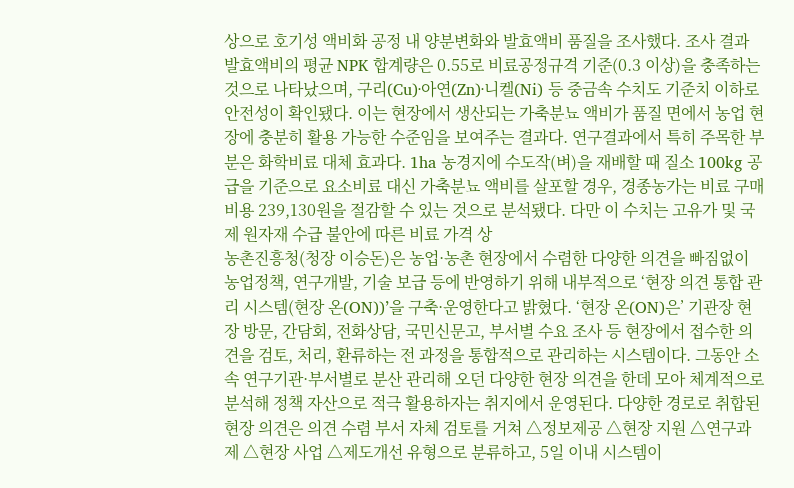상으로 호기성 액비화 공정 내 양분변화와 발효액비 품질을 조사했다. 조사 결과 발효액비의 평균 NPK 합계량은 0.55로 비료공정규격 기준(0.3 이상)을 충족하는 것으로 나타났으며, 구리(Cu)·아연(Zn)·니켈(Ni) 등 중금속 수치도 기준치 이하로 안전성이 확인됐다. 이는 현장에서 생산되는 가축분뇨 액비가 품질 면에서 농업 현장에 충분히 활용 가능한 수준임을 보여주는 결과다. 연구결과에서 특히 주목한 부분은 화학비료 대체 효과다. 1ha 농경지에 수도작(벼)을 재배할 때 질소 100kg 공급을 기준으로 요소비료 대신 가축분뇨 액비를 살포할 경우, 경종농가는 비료 구매비용 239,130원을 절감할 수 있는 것으로 분석됐다. 다만 이 수치는 고유가 및 국제 원자재 수급 불안에 따른 비료 가격 상
농촌진흥청(청장 이승돈)은 농업·농촌 현장에서 수렴한 다양한 의견을 빠짐없이 농업정책, 연구개발, 기술 보급 등에 반영하기 위해 내부적으로 ‘현장 의견 통합 관리 시스템(현장 온(ON))’을 구축·운영한다고 밝혔다. ‘현장 온(ON)은’ 기관장 현장 방문, 간담회, 전화상담, 국민신문고, 부서별 수요 조사 등 현장에서 접수한 의견을 검토, 처리, 환류하는 전 과정을 통합적으로 관리하는 시스템이다. 그동안 소속 연구기관·부서별로 분산 관리해 오던 다양한 현장 의견을 한데 모아 체계적으로 분석해 정책 자산으로 적극 활용하자는 취지에서 운영된다. 다양한 경로로 취합된 현장 의견은 의견 수렴 부서 자체 검토를 거쳐 △정보제공 △현장 지원 △연구과제 △현장 사업 △제도개선 유형으로 분류하고, 5일 이내 시스템이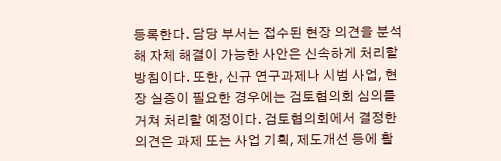등록한다. 담당 부서는 접수된 현장 의견을 분석해 자체 해결이 가능한 사안은 신속하게 처리할 방침이다. 또한, 신규 연구과제나 시범 사업, 현장 실증이 필요한 경우에는 검토협의회 심의를 거쳐 처리할 예정이다. 검토협의회에서 결정한 의견은 과제 또는 사업 기획, 제도개선 등에 활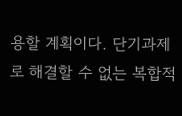용할 계획이다. 단기과제로 해결할 수 없는 복합적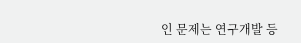인 문제는 연구개발 등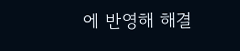에 반영해 해결